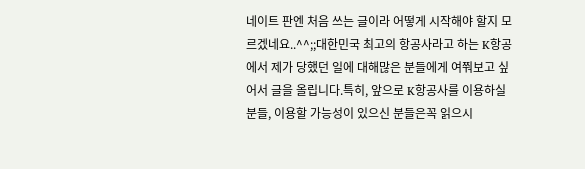네이트 판엔 처음 쓰는 글이라 어떻게 시작해야 할지 모르겠네요..^^;;대한민국 최고의 항공사라고 하는 K항공에서 제가 당했던 일에 대해많은 분들에게 여쭤보고 싶어서 글을 올립니다.특히, 앞으로 K항공사를 이용하실 분들, 이용할 가능성이 있으신 분들은꼭 읽으시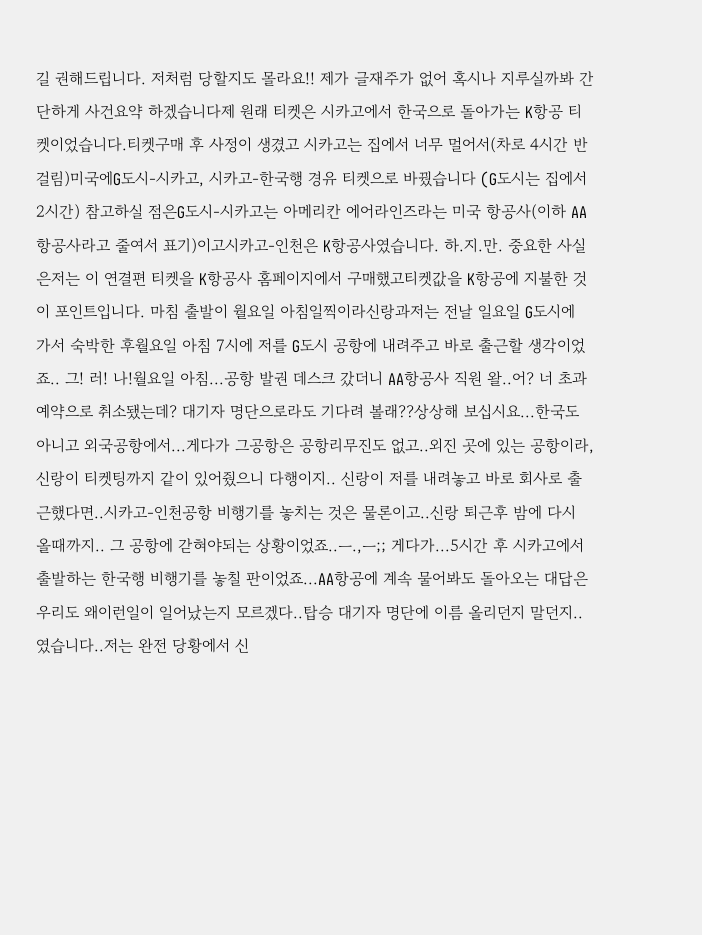길 권해드립니다. 저처럼 당할지도 몰라요!! 제가 글재주가 없어 혹시나 지루실까봐 간단하게 사건요약 하겠습니다제 원래 티켓은 시카고에서 한국으로 돌아가는 K항공 티켓이었습니다.티켓구매 후 사정이 생겼고 시카고는 집에서 너무 멀어서(차로 4시간 반걸림)미국에G도시-시카고, 시카고-한국행 경유 티켓으로 바꿨습니다 (G도시는 집에서 2시간) 참고하실 점은G도시-시카고는 아메리칸 에어라인즈라는 미국 항공사(이하 AA항공사라고 줄여서 표기)이고시카고-인천은 K항공사였습니다. 하.지.만. 중요한 사실은저는 이 연결편 티켓을 K항공사 홈페이지에서 구매했고티켓값을 K항공에 지불한 것이 포인트입니다. 마침 출발이 월요일 아침일찍이라신랑과저는 전날 일요일 G도시에 가서 숙박한 후월요일 아침 7시에 저를 G도시 공항에 내려주고 바로 출근할 생각이었죠.. 그! 러! 나!월요일 아침...공항 발권 데스크 갔더니 AA항공사 직원 왈..어? 너 초과예약으로 취소됐는데? 대기자 명단으로라도 기다려 볼래??상상해 보십시요...한국도 아니고 외국공항에서...게다가 그공항은 공항리무진도 없고..외진 곳에 있는 공항이라,신랑이 티켓팅까지 같이 있어줬으니 다행이지.. 신랑이 저를 내려놓고 바로 회사로 출근했다면..시카고-인천공항 비행기를 놓치는 것은 물론이고..신랑 퇴근후 밤에 다시 올때까지.. 그 공항에 갇혀야되는 상황이었죠..ㅡ.,ㅡ;; 게다가...5시간 후 시카고에서 출발하는 한국행 비행기를 놓칠 판이었죠...AA항공에 계속 물어봐도 돌아오는 대답은 우리도 왜이런일이 일어났는지 모르겠다..탑승 대기자 명단에 이름 올리던지 말던지..였습니다..저는 완전 당황에서 신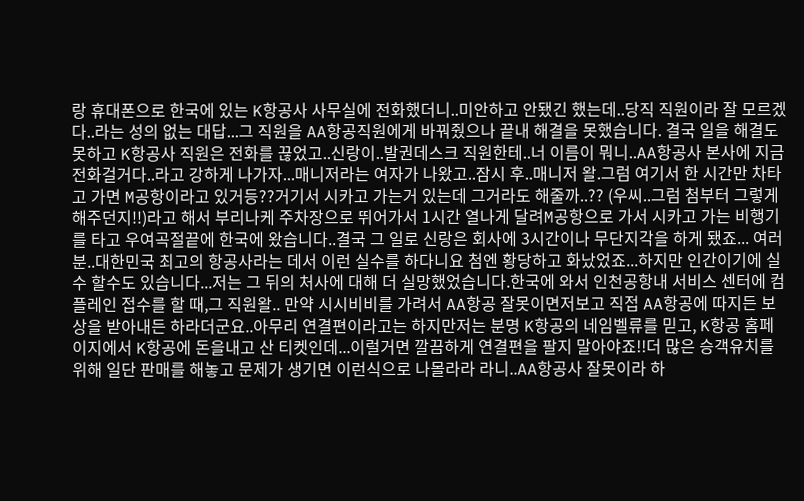랑 휴대폰으로 한국에 있는 K항공사 사무실에 전화했더니..미안하고 안됐긴 했는데..당직 직원이라 잘 모르겠다..라는 성의 없는 대답...그 직원을 AA항공직원에게 바꿔줬으나 끝내 해결을 못했습니다. 결국 일을 해결도 못하고 K항공사 직원은 전화를 끊었고..신랑이..발권데스크 직원한테..너 이름이 뭐니..AA항공사 본사에 지금 전화걸거다..라고 강하게 나가자...매니저라는 여자가 나왔고..잠시 후..매니저 왈.그럼 여기서 한 시간만 차타고 가면 M공항이라고 있거등??거기서 시카고 가는거 있는데 그거라도 해줄까..?? (우씨..그럼 첨부터 그렇게 해주던지!!)라고 해서 부리나케 주차장으로 뛰어가서 1시간 열나게 달려M공항으로 가서 시카고 가는 비행기를 타고 우여곡절끝에 한국에 왔습니다..결국 그 일로 신랑은 회사에 3시간이나 무단지각을 하게 됐죠... 여러분..대한민국 최고의 항공사라는 데서 이런 실수를 하다니요 첨엔 황당하고 화났었죠...하지만 인간이기에 실수 할수도 있습니다...저는 그 뒤의 처사에 대해 더 실망했었습니다.한국에 와서 인천공항내 서비스 센터에 컴플레인 접수를 할 때,그 직원왈.. 만약 시시비비를 가려서 AA항공 잘못이면저보고 직접 AA항공에 따지든 보상을 받아내든 하라더군요..아무리 연결편이라고는 하지만저는 분명 K항공의 네임벨류를 믿고, K항공 홈페이지에서 K항공에 돈을내고 산 티켓인데...이럴거면 깔끔하게 연결편을 팔지 말아야죠!!더 많은 승객유치를 위해 일단 판매를 해놓고 문제가 생기면 이런식으로 나몰라라 라니..AA항공사 잘못이라 하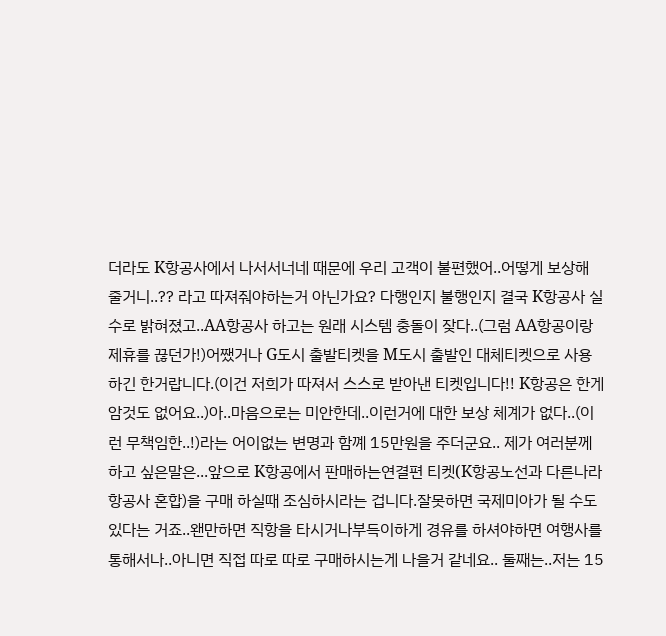더라도 K항공사에서 나서서너네 때문에 우리 고객이 불편했어..어떻게 보상해 줄거니..?? 라고 따져줘야하는거 아닌가요? 다행인지 불행인지 결국 K항공사 실수로 밝혀졌고..AA항공사 하고는 원래 시스템 충돌이 잦다..(그럼 AA항공이랑 제휴를 끊던가!)어쨌거나 G도시 출발티켓을 M도시 출발인 대체티켓으로 사용하긴 한거랍니다.(이건 저희가 따져서 스스로 받아낸 티켓입니다!! K항공은 한게 암것도 없어요..)아..마음으로는 미안한데..이런거에 대한 보상 체계가 없다..(이런 무책임한..!)라는 어이없는 변명과 함꼐 15만원을 주더군요.. 제가 여러분께 하고 싶은말은...앞으로 K항공에서 판매하는연결편 티켓(K항공노선과 다른나라 항공사 혼합)을 구매 하실때 조심하시라는 겁니다.잘못하면 국제미아가 될 수도 있다는 거죠..왠만하면 직항을 타시거나부득이하게 경유를 하셔야하면 여행사를 통해서나..아니면 직접 따로 따로 구매하시는게 나을거 같네요.. 둘째는..저는 15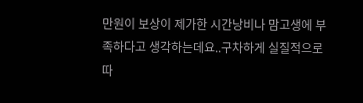만원이 보상이 제가한 시간낭비나 맘고생에 부족하다고 생각하는데요..구차하게 실질적으로 따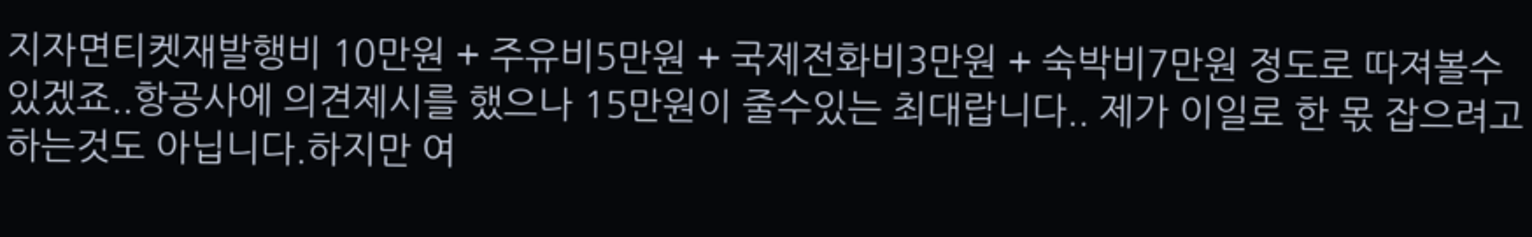지자면티켓재발행비 10만원 + 주유비5만원 + 국제전화비3만원 + 숙박비7만원 정도로 따져볼수 있겠죠..항공사에 의견제시를 했으나 15만원이 줄수있는 최대랍니다.. 제가 이일로 한 몫 잡으려고 하는것도 아닙니다.하지만 여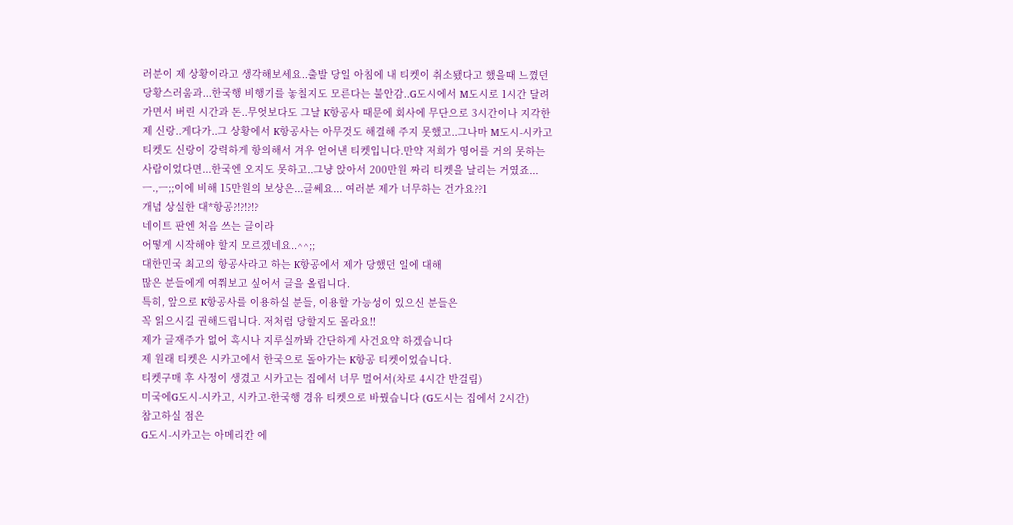러분이 제 상황이라고 생각해보세요..출발 당일 아침에 내 티켓이 취소됐다고 했을때 느꼈던 당황스러움과...한국행 비행기를 놓칠지도 모른다는 불안감..G도시에서 M도시로 1시간 달려가면서 버린 시간과 돈..무엇보다도 그날 K항공사 때문에 회사에 무단으로 3시간이나 지각한 제 신랑..게다가..그 상황에서 K항공사는 아무것도 해결해 주지 못했고..그나마 M도시-시카고 티켓도 신랑이 강력하게 항의해서 겨우 얻어낸 티켓입니다.만약 저희가 영어를 거의 못하는 사람이었다면...한국엔 오지도 못하고..그냥 앉아서 200만원 짜리 티켓을 날리는 거였죠... ㅡ.,ㅡ;;이에 비해 15만원의 보상은...글쎄요... 여러분 제가 너무하는 건가요??1
개념 상실한 대*항공?!?!?!?
네이트 판엔 처음 쓰는 글이라
어떻게 시작해야 할지 모르겠네요..^^;;
대한민국 최고의 항공사라고 하는 K항공에서 제가 당했던 일에 대해
많은 분들에게 여쭤보고 싶어서 글을 올립니다.
특히, 앞으로 K항공사를 이용하실 분들, 이용할 가능성이 있으신 분들은
꼭 읽으시길 권해드립니다. 저처럼 당할지도 몰라요!!
제가 글재주가 없어 혹시나 지루실까봐 간단하게 사건요약 하겠습니다
제 원래 티켓은 시카고에서 한국으로 돌아가는 K항공 티켓이었습니다.
티켓구매 후 사정이 생겼고 시카고는 집에서 너무 멀어서(차로 4시간 반걸림)
미국에G도시-시카고, 시카고-한국행 경유 티켓으로 바꿨습니다 (G도시는 집에서 2시간)
참고하실 점은
G도시-시카고는 아메리칸 에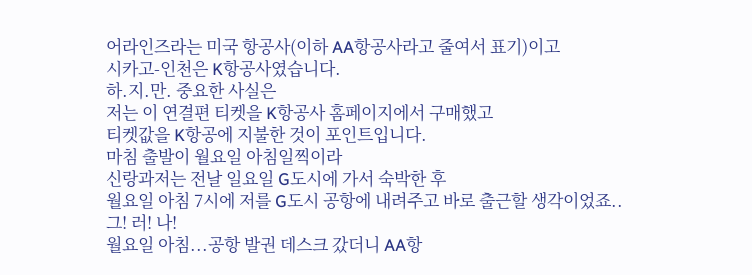어라인즈라는 미국 항공사(이하 AA항공사라고 줄여서 표기)이고
시카고-인천은 K항공사였습니다.
하.지.만. 중요한 사실은
저는 이 연결편 티켓을 K항공사 홈페이지에서 구매했고
티켓값을 K항공에 지불한 것이 포인트입니다.
마침 출발이 월요일 아침일찍이라
신랑과저는 전날 일요일 G도시에 가서 숙박한 후
월요일 아침 7시에 저를 G도시 공항에 내려주고 바로 출근할 생각이었죠..
그! 러! 나!
월요일 아침...공항 발권 데스크 갔더니 AA항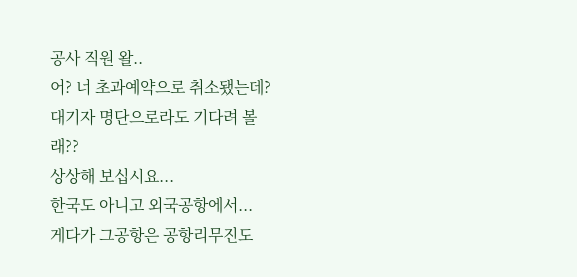공사 직원 왈..
어? 너 초과예약으로 취소됐는데? 대기자 명단으로라도 기다려 볼래??
상상해 보십시요...
한국도 아니고 외국공항에서...
게다가 그공항은 공항리무진도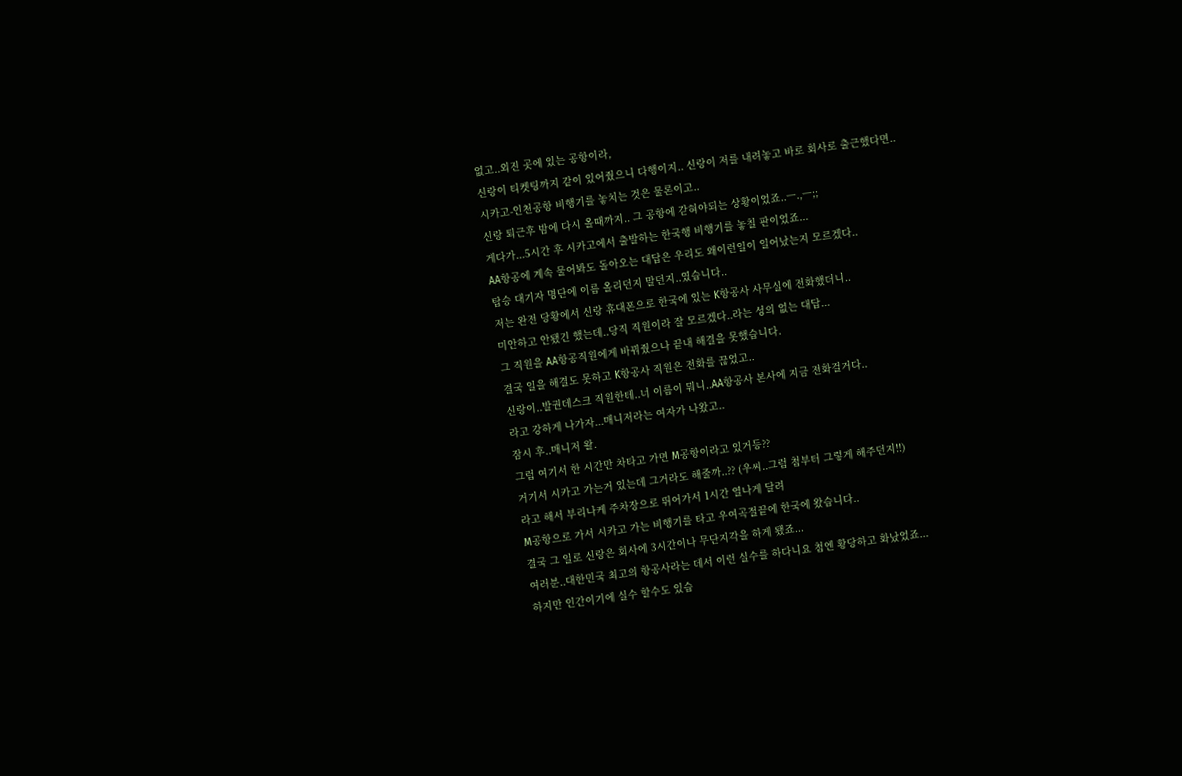없고..외진 곳에 있는 공항이라,
신랑이 티켓팅까지 같이 있어줬으니 다행이지.. 신랑이 저를 내려놓고 바로 회사로 출근했다면..
시카고-인천공항 비행기를 놓치는 것은 물론이고..
신랑 퇴근후 밤에 다시 올때까지.. 그 공항에 갇혀야되는 상황이었죠..ㅡ.,ㅡ;;
게다가...5시간 후 시카고에서 출발하는 한국행 비행기를 놓칠 판이었죠...
AA항공에 계속 물어봐도 돌아오는 대답은 우리도 왜이런일이 일어났는지 모르겠다..
탑승 대기자 명단에 이름 올리던지 말던지..였습니다..
저는 완전 당황에서 신랑 휴대폰으로 한국에 있는 K항공사 사무실에 전화했더니..
미안하고 안됐긴 했는데..당직 직원이라 잘 모르겠다..라는 성의 없는 대답...
그 직원을 AA항공직원에게 바꿔줬으나 끝내 해결을 못했습니다.
결국 일을 해결도 못하고 K항공사 직원은 전화를 끊었고..
신랑이..발권데스크 직원한테..너 이름이 뭐니..AA항공사 본사에 지금 전화걸거다..
라고 강하게 나가자...매니저라는 여자가 나왔고..
잠시 후..매니저 왈.
그럼 여기서 한 시간만 차타고 가면 M공항이라고 있거등??
거기서 시카고 가는거 있는데 그거라도 해줄까..?? (우씨..그럼 첨부터 그렇게 해주던지!!)
라고 해서 부리나케 주차장으로 뛰어가서 1시간 열나게 달려
M공항으로 가서 시카고 가는 비행기를 타고 우여곡절끝에 한국에 왔습니다..
결국 그 일로 신랑은 회사에 3시간이나 무단지각을 하게 됐죠...
여러분..대한민국 최고의 항공사라는 데서 이런 실수를 하다니요 첨엔 황당하고 화났었죠...
하지만 인간이기에 실수 할수도 있습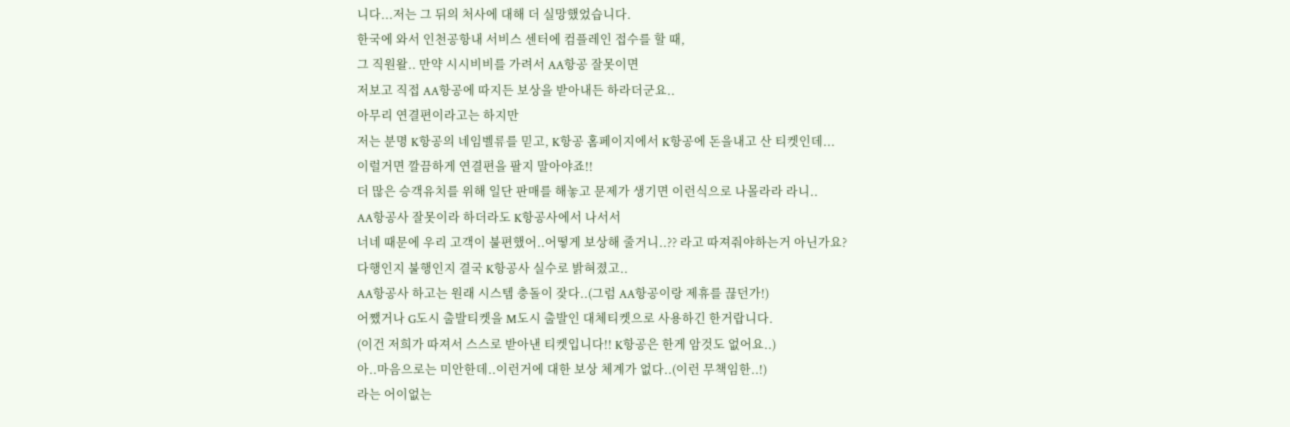니다...저는 그 뒤의 처사에 대해 더 실망했었습니다.
한국에 와서 인천공항내 서비스 센터에 컴플레인 접수를 할 때,
그 직원왈.. 만약 시시비비를 가려서 AA항공 잘못이면
저보고 직접 AA항공에 따지든 보상을 받아내든 하라더군요..
아무리 연결편이라고는 하지만
저는 분명 K항공의 네임벨류를 믿고, K항공 홈페이지에서 K항공에 돈을내고 산 티켓인데...
이럴거면 깔끔하게 연결편을 팔지 말아야죠!!
더 많은 승객유치를 위해 일단 판매를 해놓고 문제가 생기면 이런식으로 나몰라라 라니..
AA항공사 잘못이라 하더라도 K항공사에서 나서서
너네 때문에 우리 고객이 불편했어..어떻게 보상해 줄거니..?? 라고 따져줘야하는거 아닌가요?
다행인지 불행인지 결국 K항공사 실수로 밝혀졌고..
AA항공사 하고는 원래 시스템 충돌이 잦다..(그럼 AA항공이랑 제휴를 끊던가!)
어쨌거나 G도시 출발티켓을 M도시 출발인 대체티켓으로 사용하긴 한거랍니다.
(이건 저희가 따져서 스스로 받아낸 티켓입니다!! K항공은 한게 암것도 없어요..)
아..마음으로는 미안한데..이런거에 대한 보상 체계가 없다..(이런 무책임한..!)
라는 어이없는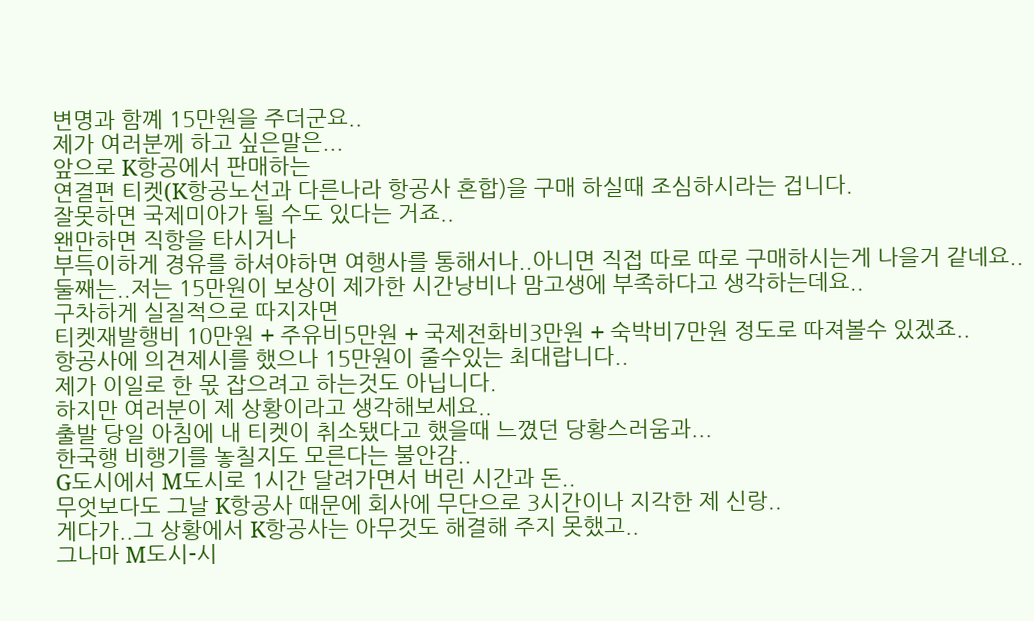변명과 함꼐 15만원을 주더군요..
제가 여러분께 하고 싶은말은...
앞으로 K항공에서 판매하는
연결편 티켓(K항공노선과 다른나라 항공사 혼합)을 구매 하실때 조심하시라는 겁니다.
잘못하면 국제미아가 될 수도 있다는 거죠..
왠만하면 직항을 타시거나
부득이하게 경유를 하셔야하면 여행사를 통해서나..아니면 직접 따로 따로 구매하시는게 나을거 같네요..
둘째는..저는 15만원이 보상이 제가한 시간낭비나 맘고생에 부족하다고 생각하는데요..
구차하게 실질적으로 따지자면
티켓재발행비 10만원 + 주유비5만원 + 국제전화비3만원 + 숙박비7만원 정도로 따져볼수 있겠죠..
항공사에 의견제시를 했으나 15만원이 줄수있는 최대랍니다..
제가 이일로 한 몫 잡으려고 하는것도 아닙니다.
하지만 여러분이 제 상황이라고 생각해보세요..
출발 당일 아침에 내 티켓이 취소됐다고 했을때 느꼈던 당황스러움과...
한국행 비행기를 놓칠지도 모른다는 불안감..
G도시에서 M도시로 1시간 달려가면서 버린 시간과 돈..
무엇보다도 그날 K항공사 때문에 회사에 무단으로 3시간이나 지각한 제 신랑..
게다가..그 상황에서 K항공사는 아무것도 해결해 주지 못했고..
그나마 M도시-시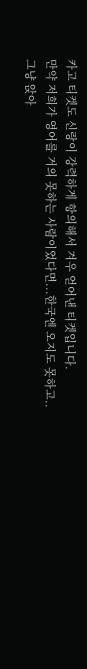카고 티켓도 신랑이 강력하게 항의해서 겨우 얻어낸 티켓입니다.
만약 저희가 영어를 거의 못하는 사람이었다면...한국엔 오지도 못하고..
그냥 앉아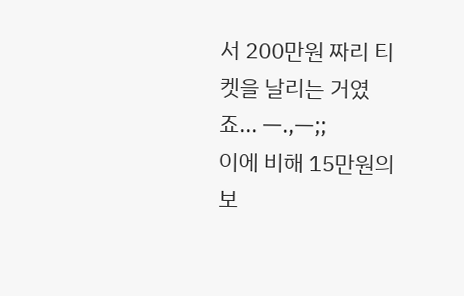서 200만원 짜리 티켓을 날리는 거였죠... ㅡ.,ㅡ;;
이에 비해 15만원의 보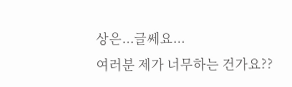상은...글쎄요...
여러분 제가 너무하는 건가요??